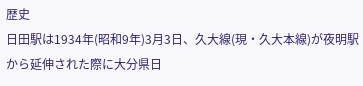歴史
日田駅は1934年(昭和9年)3月3日、久大線(現・久大本線)が夜明駅から延伸された際に大分県日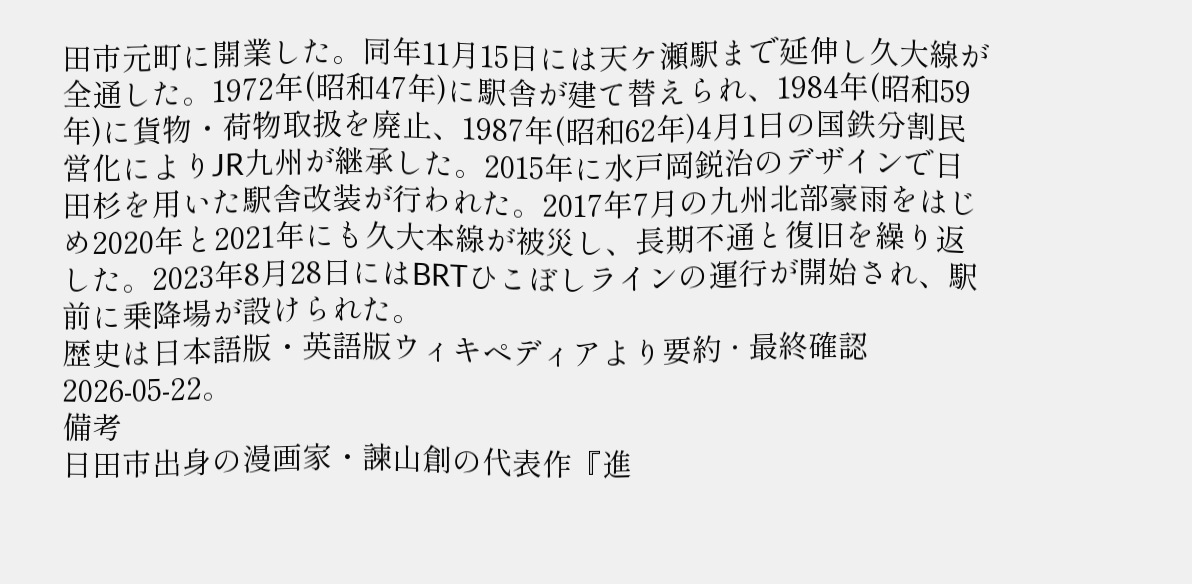田市元町に開業した。同年11月15日には天ケ瀬駅まで延伸し久大線が全通した。1972年(昭和47年)に駅舎が建て替えられ、1984年(昭和59年)に貨物・荷物取扱を廃止、1987年(昭和62年)4月1日の国鉄分割民営化によりJR九州が継承した。2015年に水戸岡鋭治のデザインで日田杉を用いた駅舎改装が行われた。2017年7月の九州北部豪雨をはじめ2020年と2021年にも久大本線が被災し、長期不通と復旧を繰り返した。2023年8月28日にはBRTひこぼしラインの運行が開始され、駅前に乗降場が設けられた。
歴史は日本語版・英語版ウィキペディアより要約 · 最終確認 2026-05-22。
備考
日田市出身の漫画家・諫山創の代表作『進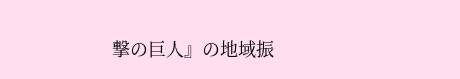撃の巨人』の地域振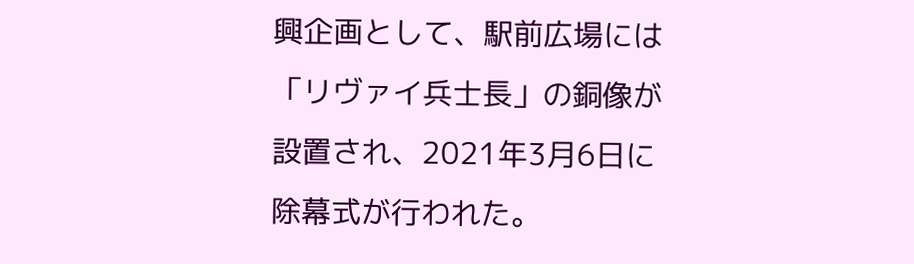興企画として、駅前広場には「リヴァイ兵士長」の銅像が設置され、2021年3月6日に除幕式が行われた。